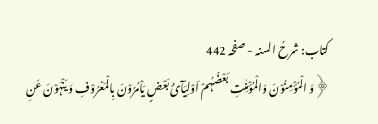کتاب: شرحُ السنہ - صفحہ 442
﴿وَ الْمُؤْمِنُوْنَ وَالْمُؤْمِنٰتِ بَعْضُہُمْ اَوْلِیَآئُ بَعْضٍ یَاْمُرُوْنَ بِالْمَعْرُوْفِ وَ یَنْہَوْنَ عَنِ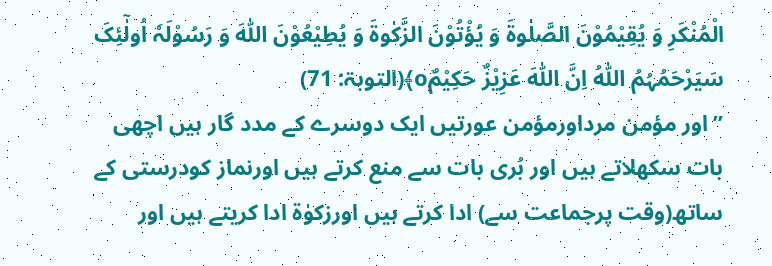الْمُنْکَرِ وَ یُقِیْمُوْنَ الصَّلٰوۃَ وَ یُؤْتُوْنَ الزَّکٰوۃَ وَ یُطِیْعُوْنَ اللّٰہَ وَ رَسُوْلَہٗ اُولٰٓئِکَ سَیَرْحَمُہُمُ اللّٰہُ اِنَّ اللّٰہَ عَزِیْزٌ حَکِیْمٌo﴾(التوبۃ: 71)
’’اور مؤمن مرداورمؤمن عورتیں ایک دوسرے کے مدد گار ہیں اچھی بات سکھلاتے ہیں اور بُری بات سے منع کرتے ہیں اورنماز کودرستی کے ساتھ(وقت پرجماعت سے) ادا کرتے ہیں اورزکوٰۃ ادا کریتے ہیں اور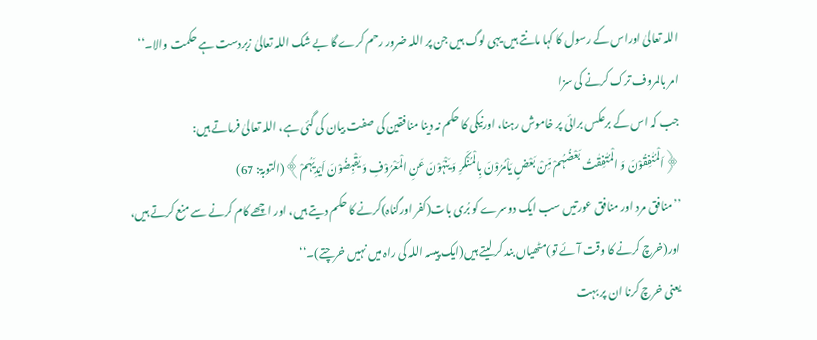اللہ تعالیٰ اوراس کے رسول کا کہا مانتے ہیں یہی لوگ ہیں جن پر اللہ ضرور رحم کرے گا بے شک اللہ تعالیٰ زبردست ہے حکمت والا۔‘‘
امر بالمروف ترک کرنے کی سزا
جب کہ اس کے برعکس برائی پر خاموش رہنا، اورنیکی کا حکم نہ دینا منافقین کی صفت بیان کی گئی ہے، اللہ تعالیٰ فرماتے ہیں:
﴿اَلْمُنٰفِقُوْنَ وَ الْمُتٰفِقٰتُ بَعْضُہُمْ مِّنْ بَعْضٍ یَاْمُرُوْنَ بِالْمُنْکَرِ وَ یَنْہَوْنَ عَنِ الْمَعْرُوْفِ وَ یَقْبِضُوْنَ اَیْدِیَہُمْ﴾(التوبۃ: 67)
’’منافق مرد اور منافق عورتیں سب ایک دوسرے کو بُری بات(کفر اورگناہ)کرنے کا حکم دیتے ہیں، اور اچھے کام کرنے سے منع کرتے ہیں، اور(خرچ کرنے کا وقت آئے تو)مٹھیاں بند کر لیتے ہیں(ایک پیسہ اللہ کی راہ میں نہیں خرچتے)۔‘‘
یعنی خرچ کرنا ان پر بہت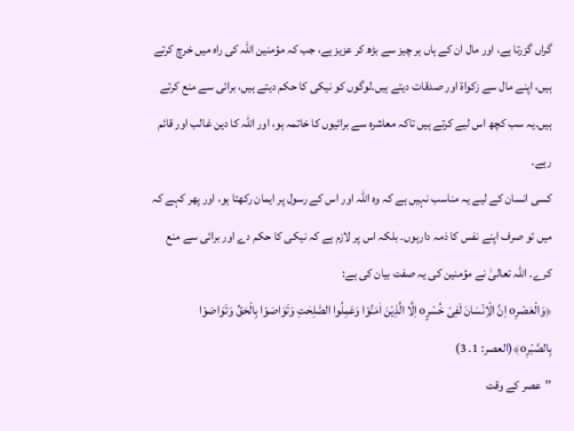گراں گزرتا ہے، اور مال ان کے ہاں ہر چیز سے بڑھ کر عزیز ہے، جب کہ مؤمنین اللہ کی راہ میں خرچ کرتے ہیں، اپنے مال سے زکواۃ اور صدقات دیتے ہیں۔لوگوں کو نیکی کا حکم دیتے ہیں، برائی سے منع کرتے ہیں۔یہ سب کچھ اس لیے کرتے ہیں تاکہ معاشرہ سے برائیوں کا خاتمہ ہو، اور اللہ کا دین غالب اور قائم رہے۔
کسی انسان کے لیے یہ مناسب نہیں ہے کہ وہ اللہ اور اس کے رسول پر ایمان رکھتا ہو، اور پھر کہے کہ میں تو صرف اپنے نفس کا ذمہ دارہوں۔ بلکہ اس پر لازم ہے کہ نیکی کا حکم دے اور برائی سے منع کرے۔ اللہ تعالیٰ نے مؤمنین کی یہ صفت بیان کی ہے:
﴿وَالْعَصْرِo اِنَّ الْاِنْسَانَ لَفِیْ خُسْرٍo اِلَّا الَّذِیْنَ اٰمَنُوْا وَعَمِلُوا الصّٰلِحٰتِ وَتَوَاصَوْا بِالْحَقِّ وَتَوَاصَوْا بِالصَّبْرِo﴾(العصر: 1۔ 3)
’’عصر کے وقت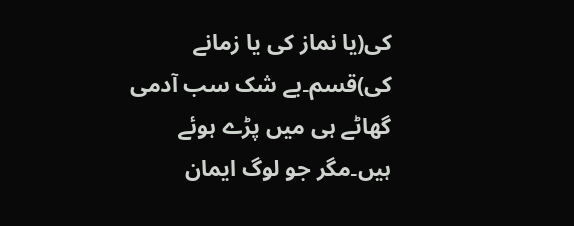کی(یا نماز کی یا زمانے کی)قسم۔بے شک سب آدمی گھاٹے ہی میں پڑے ہوئے ہیں۔مگر جو لوگ ایمان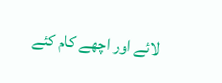لائے اور اچھے کام کئے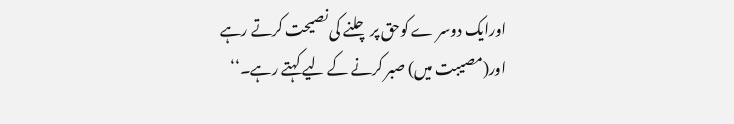اورایک دوسر ے کوحق پر چلنے کی نصیحت کرتے رہے اور(مصیبت میں) صبر کرنے کے لیے کہتے رہے۔‘‘